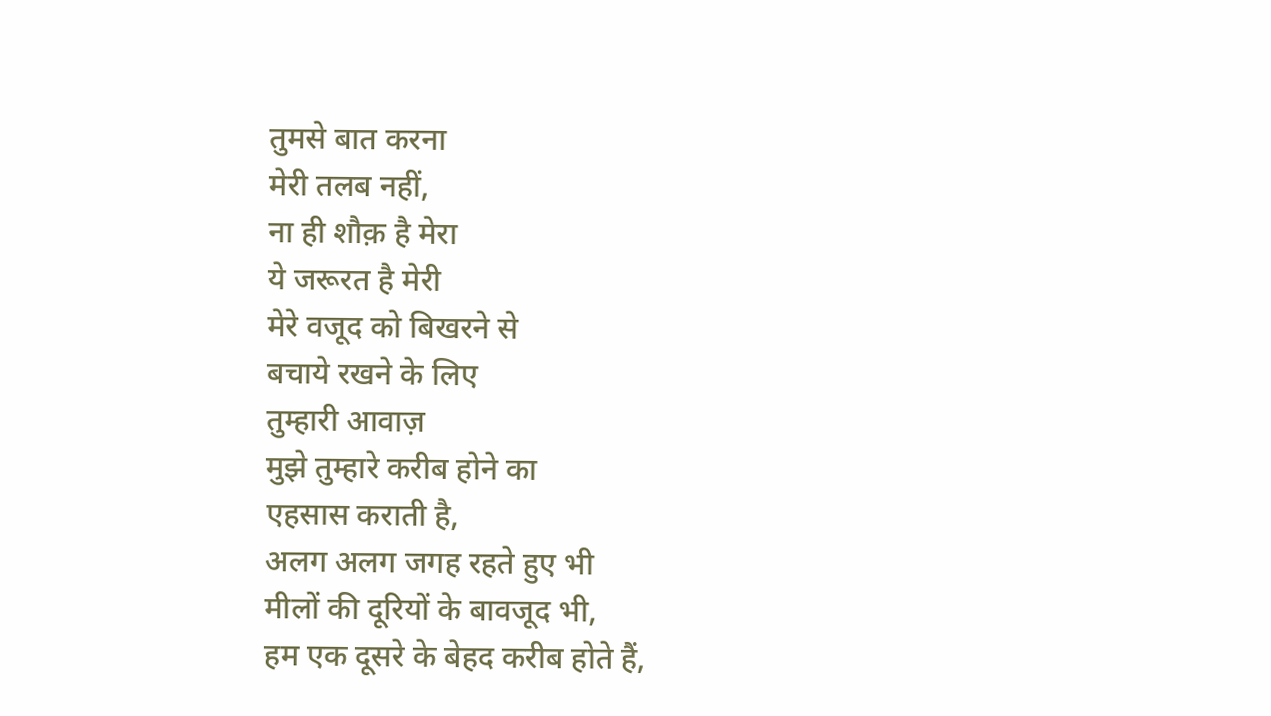तुमसे बात करना
मेरी तलब नहीं,
ना ही शौक़ है मेरा
ये जरूरत है मेरी
मेरे वजूद को बिखरने से
बचाये रखने के लिए
तुम्हारी आवाज़
मुझे तुम्हारे करीब होने का
एहसास कराती है,
अलग अलग जगह रहते हुए भी
मीलों की दूरियों के बावजूद भी,
हम एक दूसरे के बेहद करीब होते हैं,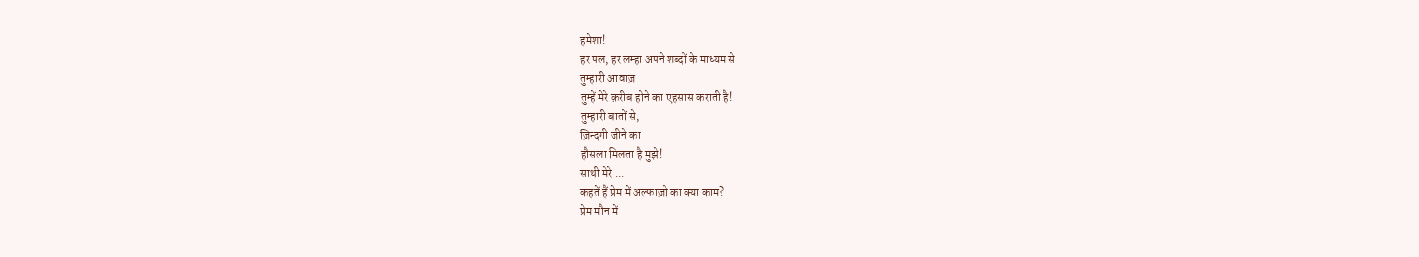हमेशा!
हर पल, हर लम्हा अपने शब्दों के माध्यम से
तुम्हारी आवाज़
तुम्हें मेरे क़रीब होने का एहसास कराती है!
तुम्हारी बातों से,
ज़िन्दगी जीने का
हौसला मिलता है मुझे!
साथी मेरे ...
कहतें हैं प्रेम में अल्फाज़ो का क्या काम?
प्रेम मौन में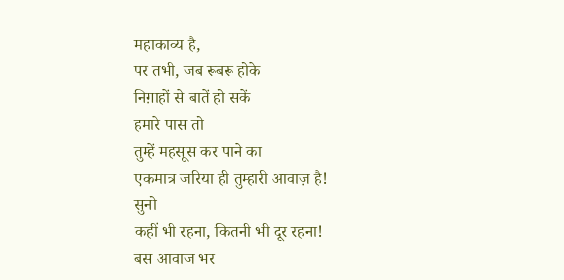महाकाव्य है,
पर तभी, जब रूबरू होके
निग़ाहों से बातें हो सकें
हमारे पास तो
तुम्हें महसूस कर पाने का
एकमात्र जरिया ही तुम्हारी आवाज़ है!
सुनो
कहीं भी रहना, कितनी भी दूर रहना!
बस आवाज भर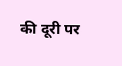की दूरी पर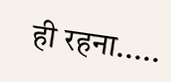ही रहना.....